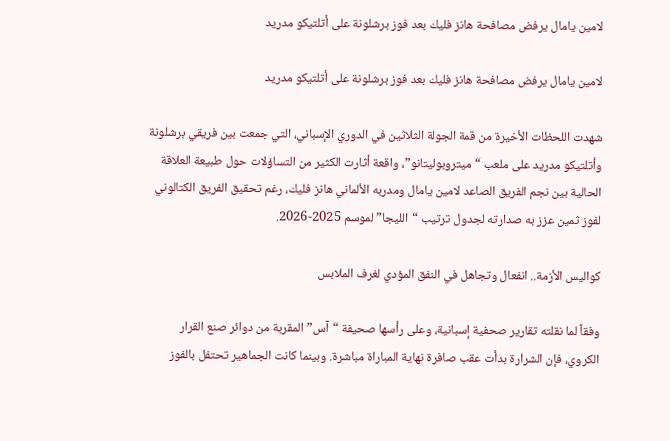لامين يامال يرفض مصافحة هانز فليك بعد فوز برشلونة على أتلتيكو مدريد

لامين يامال يرفض مصافحة هانز فليك بعد فوز برشلونة على أتلتيكو مدريد

شهدت اللحظات الأخيرة من قمة الجولة الثلاثين في الدوري الإسباني، التي جمعت بين فريقي برشلونة وأتلتيكو مدريد على ملعب “ميتروبوليتانو”، واقعة أثارت الكثير من التساؤلات حول طبيعة العلاقة الحالية بين نجم الفريق الصاعد لامين يامال ومدربه الألماني هانز فليك، رغم تحقيق الفريق الكتالوني لفوز ثمين عزز به صدارته لجدول ترتيب “الليجا” لموسم 2025-2026.

كواليس الأزمة.. انفعال وتجاهل في النفق المؤدي لغرف الملابس

وفقاً لما نقلته تقارير صحفية إسبانية، وعلى رأسها صحيفة “آس” المقربة من دوائر صنع القرار الكروي، فإن الشرارة بدأت عقب صافرة نهاية المباراة مباشرة. وبينما كانت الجماهير تحتفل بالفوز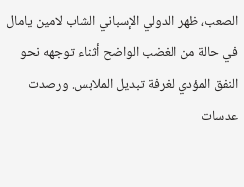الصعب، ظهر الدولي الإسباني الشاب لامين يامال في حالة من الغضب الواضح أثناء توجهه نحو النفق المؤدي لغرفة تبديل الملابس. ورصدت عدسات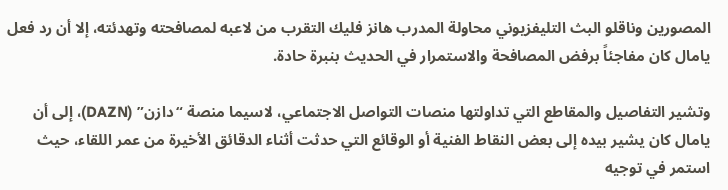المصورين وناقلو البث التليفزيوني محاولة المدرب هانز فليك التقرب من لاعبه لمصافحته وتهدئته، إلا أن رد فعل يامال كان مفاجئاً برفض المصافحة والاستمرار في الحديث بنبرة حادة.

وتشير التفاصيل والمقاطع التي تداولتها منصات التواصل الاجتماعي، لاسيما منصة “دازن” (DAZN)، إلى أن يامال كان يشير بيده إلى بعض النقاط الفنية أو الوقائع التي حدثت أثناء الدقائق الأخيرة من عمر اللقاء، حيث استمر في توجيه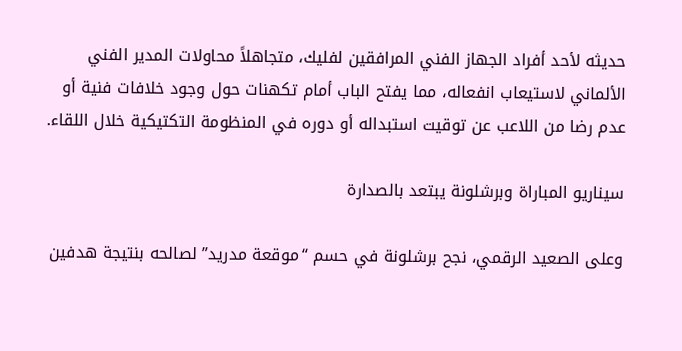حديثه لأحد أفراد الجهاز الفني المرافقين لفليك، متجاهلاً محاولات المدير الفني الألماني لاستيعاب انفعاله، مما يفتح الباب أمام تكهنات حول وجود خلافات فنية أو عدم رضا من اللاعب عن توقيت استبداله أو دوره في المنظومة التكتيكية خلال اللقاء.

سيناريو المباراة وبرشلونة يبتعد بالصدارة

وعلى الصعيد الرقمي، نجح برشلونة في حسم “موقعة مدريد” لصالحه بنتيجة هدفين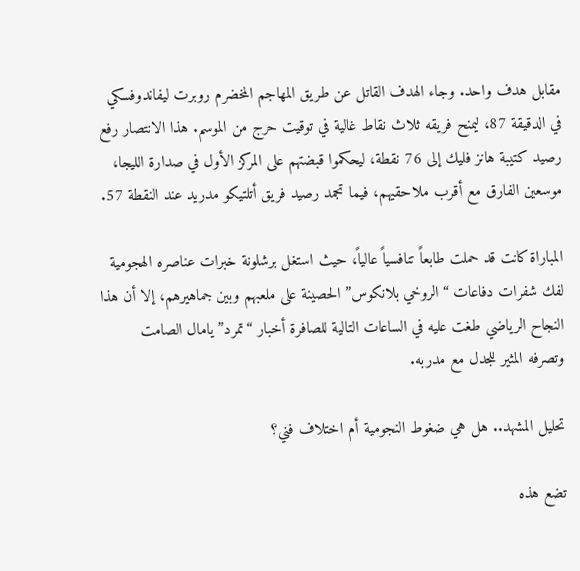مقابل هدف واحد. وجاء الهدف القاتل عن طريق المهاجم المخضرم روبرت ليفاندوفسكي في الدقيقة 87، ليمنح فريقه ثلاث نقاط غالية في توقيت حرج من الموسم. هذا الانتصار رفع رصيد كتيبة هانز فليك إلى 76 نقطة، ليحكموا قبضتهم على المركز الأول في صدارة الليجا، موسعين الفارق مع أقرب ملاحقيهم، فيما تجمد رصيد فريق أتلتيكو مدريد عند النقطة 57.

المباراة كانت قد حملت طابعاً تنافسياً عالياً، حيث استغل برشلونة خبرات عناصره الهجومية لفك شفرات دفاعات “الروخي بلانكوس” الحصينة على ملعبهم وبين جماهيرهم، إلا أن هذا النجاح الرياضي طغت عليه في الساعات التالية للصافرة أخبار “تمرد” يامال الصامت وتصرفه المثير للجدل مع مدربه.

تحليل المشهد.. هل هي ضغوط النجومية أم اختلاف فني؟

تضع هذه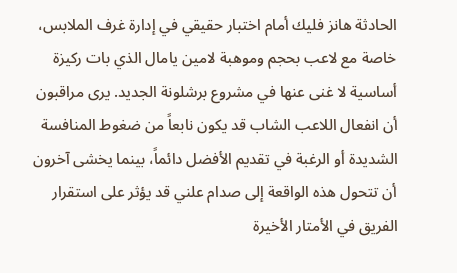الحادثة هانز فليك أمام اختبار حقيقي في إدارة غرف الملابس، خاصة مع لاعب بحجم وموهبة لامين يامال الذي بات ركيزة أساسية لا غنى عنها في مشروع برشلونة الجديد. يرى مراقبون أن انفعال اللاعب الشاب قد يكون نابعاً من ضغوط المنافسة الشديدة أو الرغبة في تقديم الأفضل دائماً، بينما يخشى آخرون أن تتحول هذه الواقعة إلى صدام علني قد يؤثر على استقرار الفريق في الأمتار الأخيرة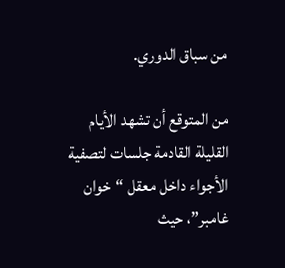من سباق الدوري.

من المتوقع أن تشهد الأيام القليلة القادمة جلسات لتصفية الأجواء داخل معقل “خوان غامبر”، حيث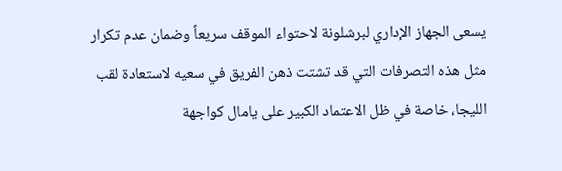يسعى الجهاز الإداري لبرشلونة لاحتواء الموقف سريعاً وضمان عدم تكرار مثل هذه التصرفات التي قد تشتت ذهن الفريق في سعيه لاستعادة لقب الليجا، خاصة في ظل الاعتماد الكبير على يامال كواجهة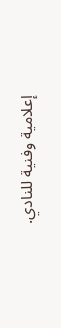إعلامية وفنية للنادي.